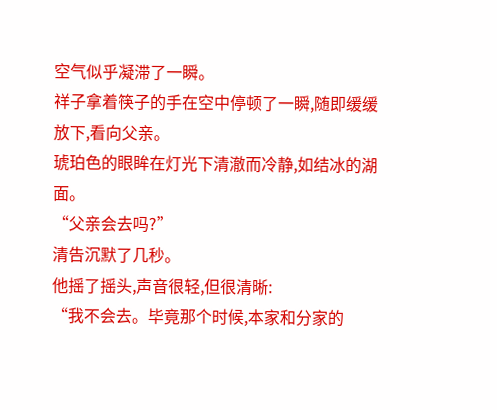空气似乎凝滞了一瞬。
祥子拿着筷子的手在空中停顿了一瞬,随即缓缓放下,看向父亲。
琥珀色的眼眸在灯光下清澈而冷静,如结冰的湖面。
“父亲会去吗?”
清告沉默了几秒。
他摇了摇头,声音很轻,但很清晰:
“我不会去。毕竟那个时候,本家和分家的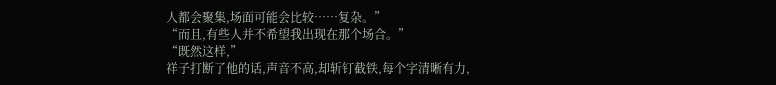人都会聚集,场面可能会比较……复杂。”
“而且,有些人并不希望我出现在那个场合。”
“既然这样,”
祥子打断了他的话,声音不高,却斩钉截铁,每个字清晰有力,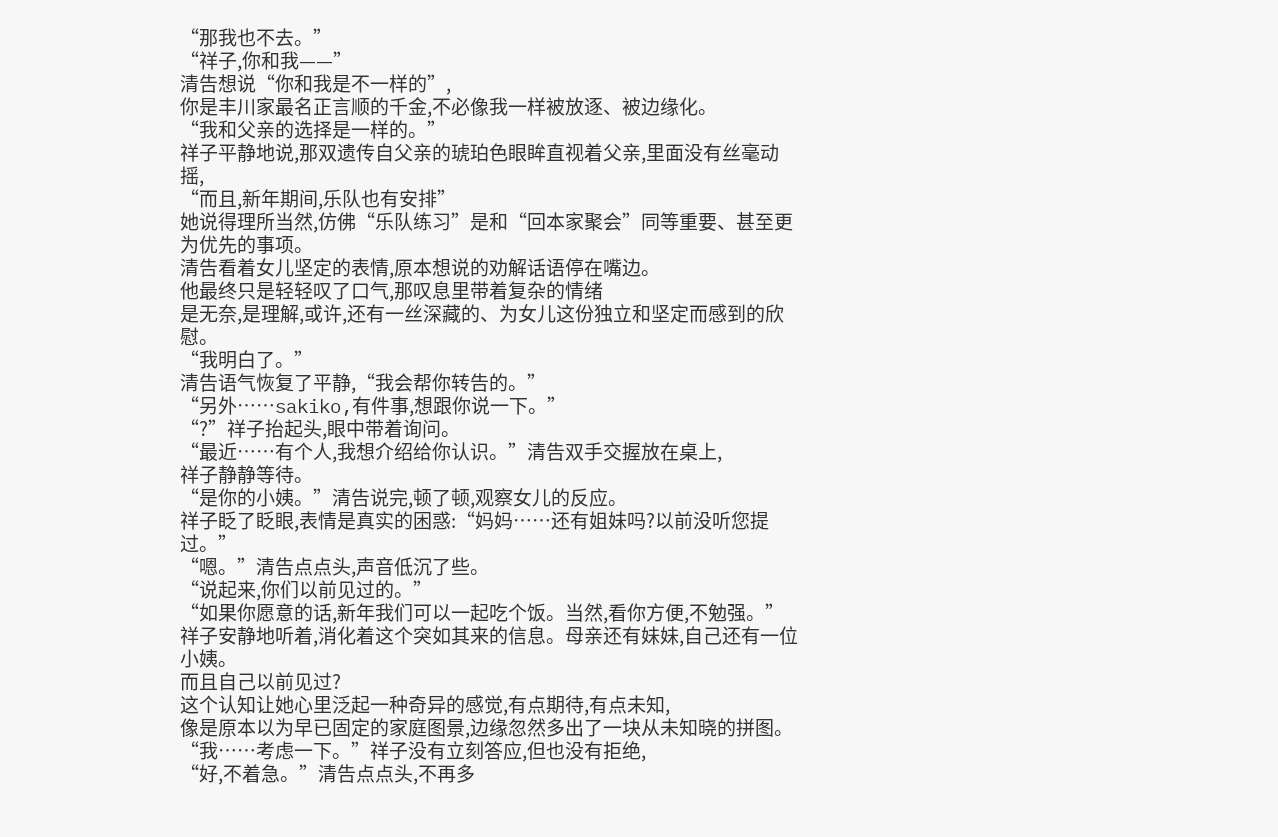“那我也不去。”
“祥子,你和我——”
清告想说“你和我是不一样的”,
你是丰川家最名正言顺的千金,不必像我一样被放逐、被边缘化。
“我和父亲的选择是一样的。”
祥子平静地说,那双遗传自父亲的琥珀色眼眸直视着父亲,里面没有丝毫动摇,
“而且,新年期间,乐队也有安排”
她说得理所当然,仿佛“乐队练习”是和“回本家聚会”同等重要、甚至更为优先的事项。
清告看着女儿坚定的表情,原本想说的劝解话语停在嘴边。
他最终只是轻轻叹了口气,那叹息里带着复杂的情绪
是无奈,是理解,或许,还有一丝深藏的、为女儿这份独立和坚定而感到的欣慰。
“我明白了。”
清告语气恢复了平静,“我会帮你转告的。”
“另外……sakiko,有件事,想跟你说一下。”
“?”祥子抬起头,眼中带着询问。
“最近……有个人,我想介绍给你认识。”清告双手交握放在桌上,
祥子静静等待。
“是你的小姨。”清告说完,顿了顿,观察女儿的反应。
祥子眨了眨眼,表情是真实的困惑:“妈妈……还有姐妹吗?以前没听您提过。”
“嗯。”清告点点头,声音低沉了些。
“说起来,你们以前见过的。”
“如果你愿意的话,新年我们可以一起吃个饭。当然,看你方便,不勉强。”
祥子安静地听着,消化着这个突如其来的信息。母亲还有妹妹,自己还有一位小姨。
而且自己以前见过?
这个认知让她心里泛起一种奇异的感觉,有点期待,有点未知,
像是原本以为早已固定的家庭图景,边缘忽然多出了一块从未知晓的拼图。
“我……考虑一下。”祥子没有立刻答应,但也没有拒绝,
“好,不着急。”清告点点头,不再多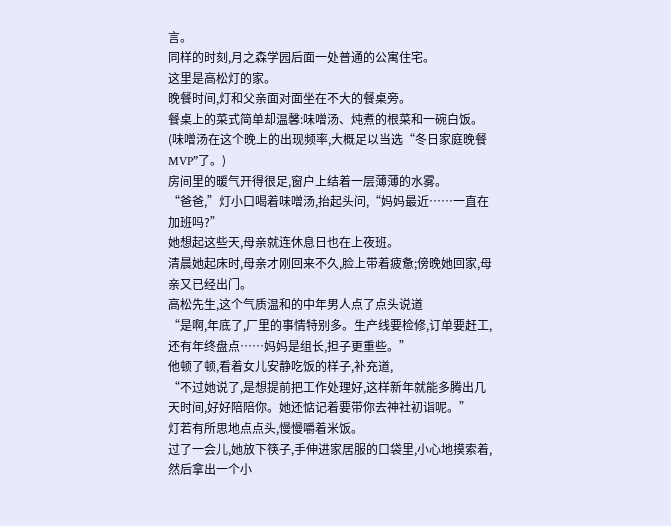言。
同样的时刻,月之森学园后面一处普通的公寓住宅。
这里是高松灯的家。
晚餐时间,灯和父亲面对面坐在不大的餐桌旁。
餐桌上的菜式简单却温馨:味噌汤、炖煮的根菜和一碗白饭。
(味噌汤在这个晚上的出现频率,大概足以当选“冬日家庭晚餐MVP”了。)
房间里的暖气开得很足,窗户上结着一层薄薄的水雾。
“爸爸,”灯小口喝着味噌汤,抬起头问,“妈妈最近……一直在加班吗?”
她想起这些天,母亲就连休息日也在上夜班。
清晨她起床时,母亲才刚回来不久,脸上带着疲惫;傍晚她回家,母亲又已经出门。
高松先生,这个气质温和的中年男人点了点头说道
“是啊,年底了,厂里的事情特别多。生产线要检修,订单要赶工,还有年终盘点……妈妈是组长,担子更重些。”
他顿了顿,看着女儿安静吃饭的样子,补充道,
“不过她说了,是想提前把工作处理好,这样新年就能多腾出几天时间,好好陪陪你。她还惦记着要带你去神社初诣呢。”
灯若有所思地点点头,慢慢嚼着米饭。
过了一会儿,她放下筷子,手伸进家居服的口袋里,小心地摸索着,然后拿出一个小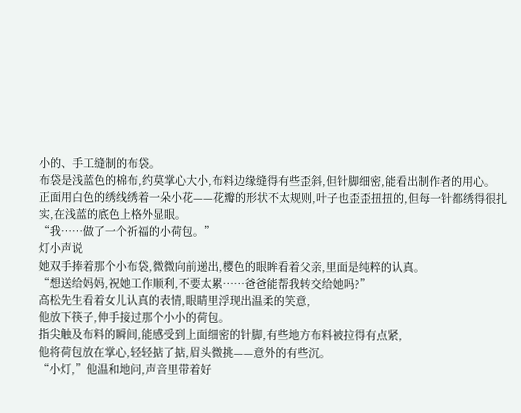小的、手工缝制的布袋。
布袋是浅蓝色的棉布,约莫掌心大小,布料边缘缝得有些歪斜,但针脚细密,能看出制作者的用心。
正面用白色的绣线绣着一朵小花——花瓣的形状不太规则,叶子也歪歪扭扭的,但每一针都绣得很扎实,在浅蓝的底色上格外显眼。
“我……做了一个祈福的小荷包。”
灯小声说
她双手捧着那个小布袋,微微向前递出,樱色的眼眸看着父亲,里面是纯粹的认真。
“想送给妈妈,祝她工作顺利,不要太累……爸爸能帮我转交给她吗?”
高松先生看着女儿认真的表情,眼睛里浮现出温柔的笑意,
他放下筷子,伸手接过那个小小的荷包。
指尖触及布料的瞬间,能感受到上面细密的针脚,有些地方布料被拉得有点紧,
他将荷包放在掌心,轻轻掂了掂,眉头微挑——意外的有些沉。
“小灯,”他温和地问,声音里带着好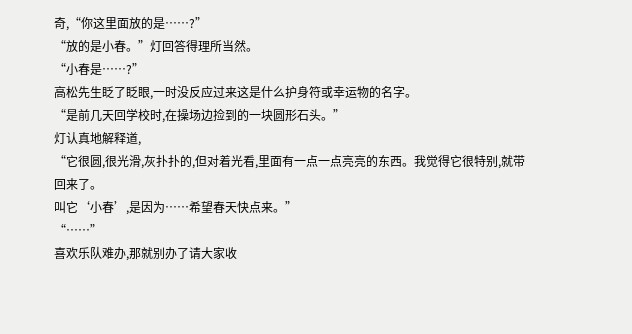奇,“你这里面放的是……?”
“放的是小春。”灯回答得理所当然。
“小春是……?”
高松先生眨了眨眼,一时没反应过来这是什么护身符或幸运物的名字。
“是前几天回学校时,在操场边捡到的一块圆形石头。”
灯认真地解释道,
“它很圆,很光滑,灰扑扑的,但对着光看,里面有一点一点亮亮的东西。我觉得它很特别,就带回来了。
叫它‘小春’,是因为……希望春天快点来。”
“……”
喜欢乐队难办,那就别办了请大家收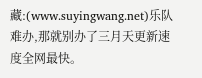藏:(www.suyingwang.net)乐队难办,那就别办了三月天更新速度全网最快。